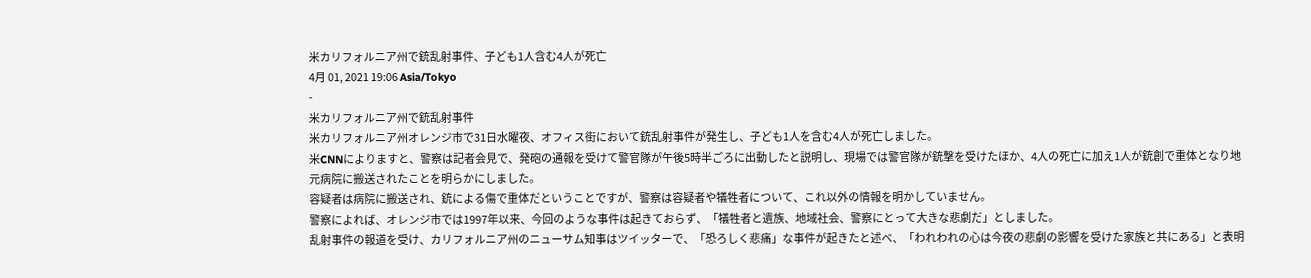米カリフォルニア州で銃乱射事件、子ども1人含む4人が死亡
4月 01, 2021 19:06 Asia/Tokyo
-
米カリフォルニア州で銃乱射事件
米カリフォルニア州オレンジ市で31日水曜夜、オフィス街において銃乱射事件が発生し、子ども1人を含む4人が死亡しました。
米CNNによりますと、警察は記者会見で、発砲の通報を受けて警官隊が午後5時半ごろに出動したと説明し、現場では警官隊が銃撃を受けたほか、4人の死亡に加え1人が銃創で重体となり地元病院に搬送されたことを明らかにしました。
容疑者は病院に搬送され、銃による傷で重体だということですが、警察は容疑者や犠牲者について、これ以外の情報を明かしていません。
警察によれば、オレンジ市では1997年以来、今回のような事件は起きておらず、「犠牲者と遺族、地域社会、警察にとって大きな悲劇だ」としました。
乱射事件の報道を受け、カリフォルニア州のニューサム知事はツイッターで、「恐ろしく悲痛」な事件が起きたと述べ、「われわれの心は今夜の悲劇の影響を受けた家族と共にある」と表明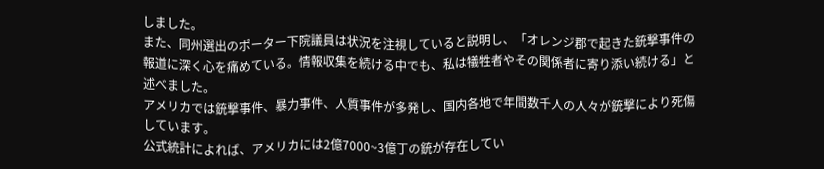しました。
また、同州選出のポーター下院議員は状況を注視していると説明し、「オレンジ郡で起きた銃撃事件の報道に深く心を痛めている。情報収集を続ける中でも、私は犠牲者やその関係者に寄り添い続ける」と述べました。
アメリカでは銃撃事件、暴力事件、人質事件が多発し、国内各地で年間数千人の人々が銃撃により死傷しています。
公式統計によれば、アメリカには2億7000~3億丁の銃が存在してい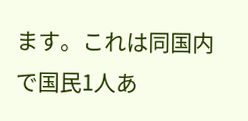ます。これは同国内で国民1人あ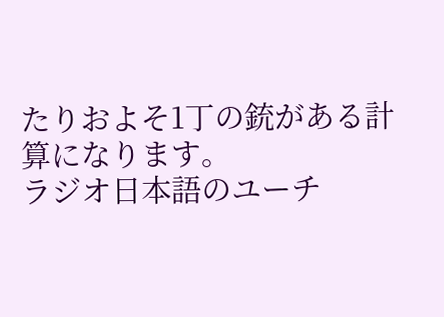たりおよそ1丁の銃がある計算になります。
ラジオ日本語のユーチ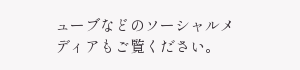ューブなどのソーシャルメディアもご覧ください。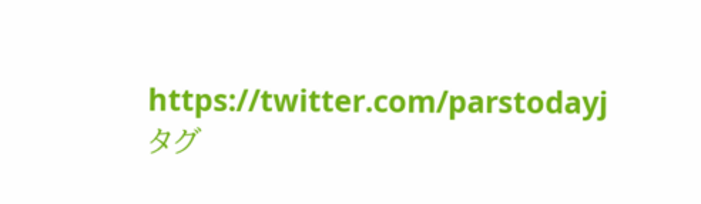https://twitter.com/parstodayj
タグ